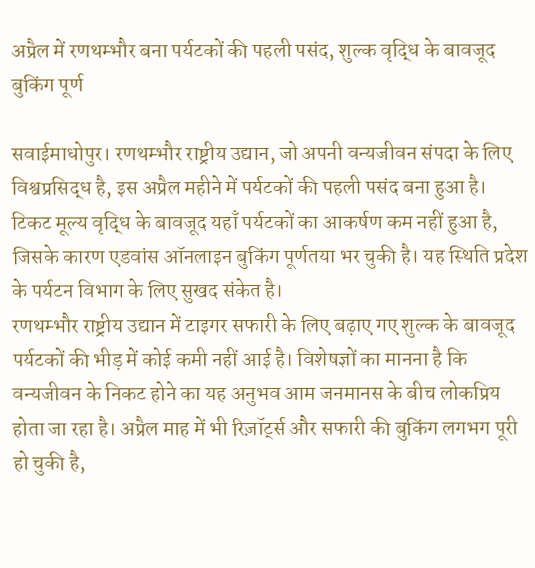अप्रैल में रणथम्भौर बना पर्यटकों की पहली पसंद, शुल्क वृद्धि के बावजूद बुकिंग पूर्ण

सवाईमाधोपुर। रणथम्भौर राष्ट्रीय उद्यान, जो अपनी वन्यजीवन संपदा के लिए विश्वप्रसिद्ध है, इस अप्रैल महीने में पर्यटकों की पहली पसंद बना हुआ है। टिकट मूल्य वृद्धि के बावजूद यहाँ पर्यटकों का आकर्षण कम नहीं हुआ है, जिसके कारण एडवांस ऑनलाइन बुकिंग पूर्णतया भर चुकी है। यह स्थिति प्रदेश के पर्यटन विभाग के लिए सुखद संकेत है।
रणथम्भौर राष्ट्रीय उद्यान में टाइगर सफारी के लिए बढ़ाए गए शुल्क के बावजूद पर्यटकों की भीड़ में कोई कमी नहीं आई है। विशेषज्ञों का मानना है कि वन्यजीवन के निकट होने का यह अनुभव आम जनमानस के बीच लोकप्रिय होता जा रहा है। अप्रैल माह में भी रिज़ॉर्ट्स और सफारी की बुकिंग लगभग पूरी हो चुकी है,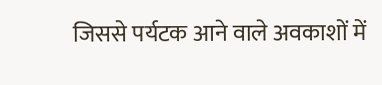जिससे पर्यटक आने वाले अवकाशों में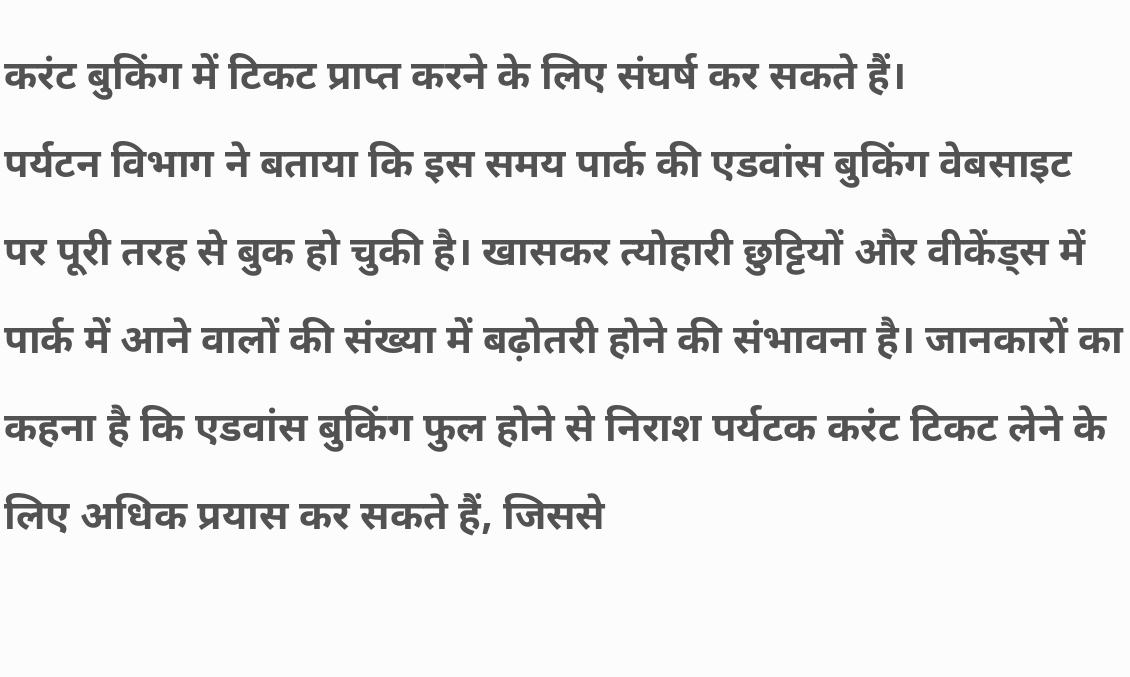करंट बुकिंग में टिकट प्राप्त करने के लिए संघर्ष कर सकते हैं।
पर्यटन विभाग ने बताया कि इस समय पार्क की एडवांस बुकिंग वेबसाइट पर पूरी तरह से बुक हो चुकी है। खासकर त्योहारी छुट्टियों और वीकेंड्स में पार्क में आने वालों की संख्या में बढ़ोतरी होने की संभावना है। जानकारों का कहना है कि एडवांस बुकिंग फुल होने से निराश पर्यटक करंट टिकट लेने के लिए अधिक प्रयास कर सकते हैं, जिससे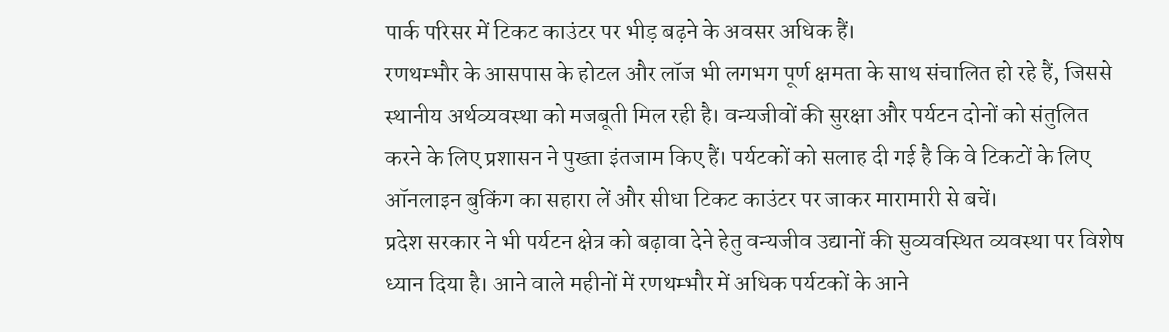पार्क परिसर में टिकट काउंटर पर भीड़ बढ़ने के अवसर अधिक हैं।
रणथम्भौर के आसपास के होटल और लॉज भी लगभग पूर्ण क्षमता के साथ संचालित हो रहे हैं, जिससे स्थानीय अर्थव्यवस्था को मजबूती मिल रही है। वन्यजीवों की सुरक्षा और पर्यटन दोनों को संतुलित करने के लिए प्रशासन ने पुख्ता इंतजाम किए हैं। पर्यटकों को सलाह दी गई है कि वे टिकटों के लिए ऑनलाइन बुकिंग का सहारा लें और सीधा टिकट काउंटर पर जाकर मारामारी से बचें।
प्रदेश सरकार ने भी पर्यटन क्षेत्र को बढ़ावा देने हेतु वन्यजीव उद्यानों की सुव्यवस्थित व्यवस्था पर विशेष ध्यान दिया है। आने वाले महीनों में रणथम्भौर में अधिक पर्यटकों के आने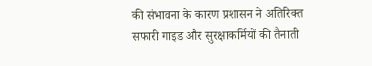की संभावना के कारण प्रशासन ने अतिरिक्त सफारी गाइड और सुरक्षाकर्मियों की तैनाती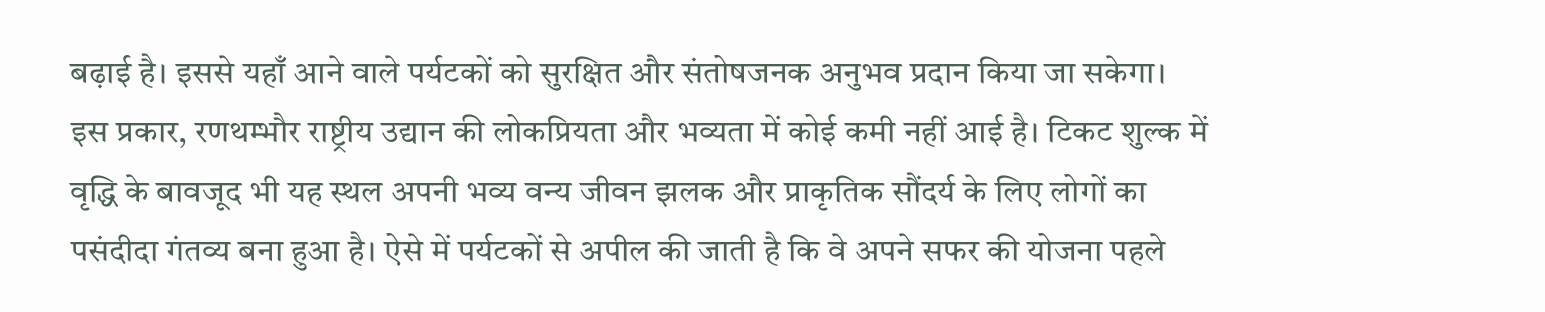बढ़ाई है। इससे यहाँ आने वाले पर्यटकों को सुरक्षित और संतोषजनक अनुभव प्रदान किया जा सकेगा।
इस प्रकार, रणथम्भौर राष्ट्रीय उद्यान की लोकप्रियता और भव्यता में कोई कमी नहीं आई है। टिकट शुल्क में वृद्धि के बावजूद भी यह स्थल अपनी भव्य वन्य जीवन झलक और प्राकृतिक सौंदर्य के लिए लोगों का पसंदीदा गंतव्य बना हुआ है। ऐसे में पर्यटकों से अपील की जाती है कि वे अपने सफर की योजना पहले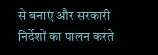से बनाएं और सरकारी निर्देशों का पालन करते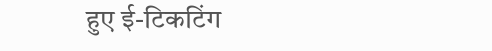हुए ई-टिकटिंग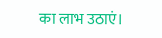का लाभ उठाएं।